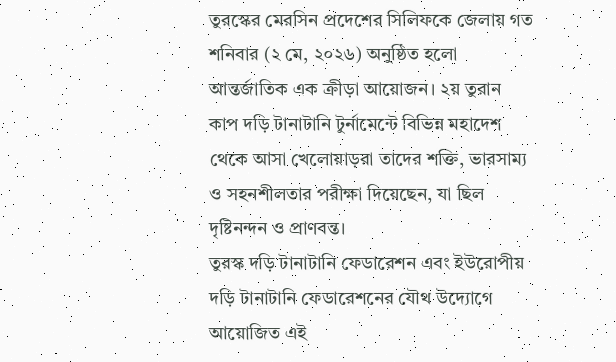তুরস্কের মেরসিন প্রদেশের সিলিফকে জেলায় গত শনিবার (২ মে, ২০২৬) অনুষ্ঠিত হলো আন্তর্জাতিক এক ক্রীড়া আয়োজন। ২য় তুরান কাপ দড়ি টানাটানি টুর্নামেন্টে বিভিন্ন মহাদেশ থেকে আসা খেলোয়াড়রা তাদের শক্তি, ভারসাম্য ও সহনশীলতার পরীক্ষা দিয়েছেন, যা ছিল দৃষ্টিনন্দন ও প্রাণবন্ত।
তুরস্ক দড়ি টানাটানি ফেডারেশন এবং ইউরোপীয় দড়ি টানাটানি ফেডারেশনের যৌথ উদ্যোগে আয়োজিত এই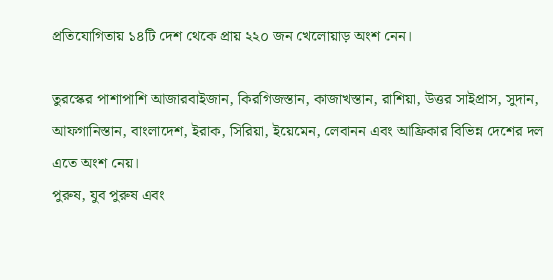প্রতিযোগিতায় ১৪টি দেশ থেকে প্রায় ২২০ জন খেলোয়াড় অংশ নেন।

তুরস্কের পাশাপাশি আজারবাইজান, কিরগিজস্তান, কাজাখস্তান, রাশিয়া, উত্তর সাইপ্রাস, সুদান, আফগানিস্তান, বাংলাদেশ, ইরাক, সিরিয়া, ইয়েমেন, লেবানন এবং আফ্রিকার বিভিন্ন দেশের দল এতে অংশ নেয়।
পুরুষ, যুব পুরুষ এবং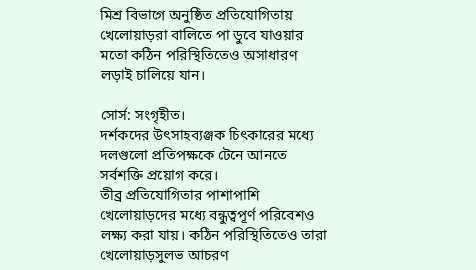মিশ্র বিভাগে অনুষ্ঠিত প্রতিযোগিতায় খেলোয়াড়রা বালিতে পা ডুবে যাওয়ার মতো কঠিন পরিস্থিতিতেও অসাধারণ লড়াই চালিয়ে যান।

সোর্স: সংগৃহীত।
দর্শকদের উৎসাহব্যঞ্জক চিৎকারের মধ্যে দলগুলো প্রতিপক্ষকে টেনে আনতে সর্বশক্তি প্রয়োগ করে।
তীব্র প্রতিযোগিতার পাশাপাশি খেলোয়াড়দের মধ্যে বন্ধুত্বপূর্ণ পরিবেশও লক্ষ্য করা যায়। কঠিন পরিস্থিতিতেও তারা খেলোয়াড়সুলভ আচরণ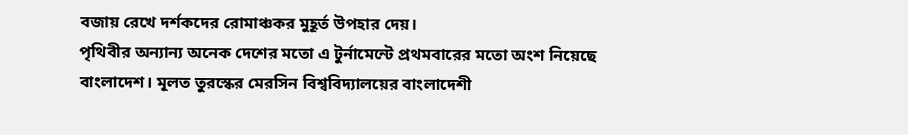বজায় রেখে দর্শকদের রোমাঞ্চকর মুহূর্ত উপহার দেয়।
পৃথিবীর অন্যান্য অনেক দেশের মতো এ টুর্নামেন্টে প্রথমবারের মতো অংশ নিয়েছে বাংলাদেশ। মূলত তুরস্কের মেরসিন বিশ্ববিদ্যালয়ের বাংলাদেশী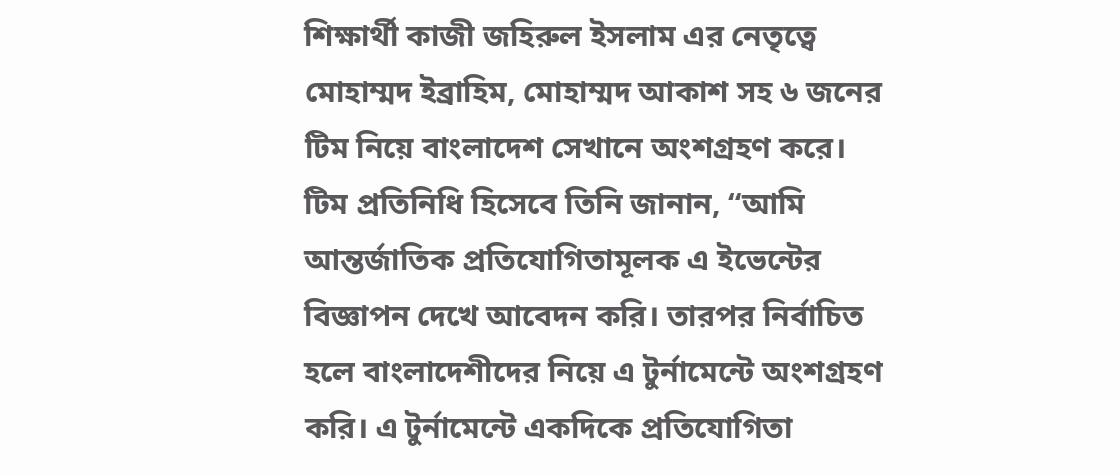শিক্ষার্থী কাজী জহিরুল ইসলাম এর নেতৃত্বে মোহাম্মদ ইব্রাহিম, মোহাম্মদ আকাশ সহ ৬ জনের টিম নিয়ে বাংলাদেশ সেখানে অংশগ্রহণ করে। টিম প্রতিনিধি হিসেবে তিনি জানান, “আমি আন্তর্জাতিক প্রতিযোগিতামূলক এ ইভেন্টের বিজ্ঞাপন দেখে আবেদন করি। তারপর নির্বাচিত হলে বাংলাদেশীদের নিয়ে এ টুর্নামেন্টে অংশগ্রহণ করি। এ টুর্নামেন্টে একদিকে প্রতিযোগিতা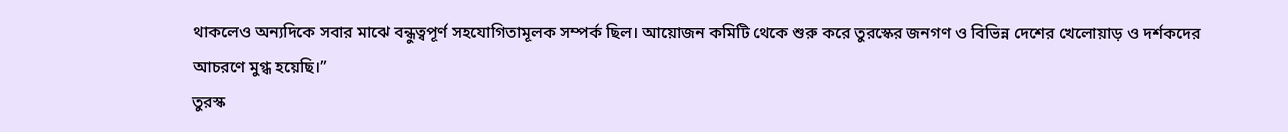থাকলেও অন্যদিকে সবার মাঝে বন্ধুত্বপূর্ণ সহযোগিতামূলক সম্পর্ক ছিল। আয়োজন কমিটি থেকে শুরু করে তুরস্কের জনগণ ও বিভিন্ন দেশের খেলোয়াড় ও দর্শকদের আচরণে মুগ্ধ হয়েছি।”
তুরস্ক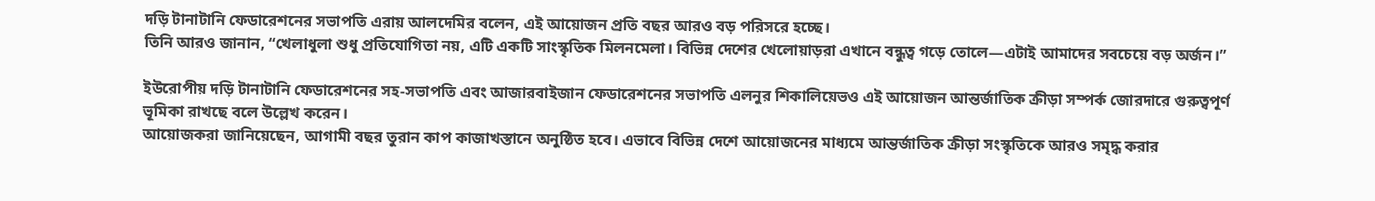দড়ি টানাটানি ফেডারেশনের সভাপতি এরায় আলদেমির বলেন, এই আয়োজন প্রতি বছর আরও বড় পরিসরে হচ্ছে।
তিনি আরও জানান, “খেলাধুলা শুধু প্রতিযোগিতা নয়, এটি একটি সাংস্কৃতিক মিলনমেলা। বিভিন্ন দেশের খেলোয়াড়রা এখানে বন্ধুত্ব গড়ে তোলে—এটাই আমাদের সবচেয়ে বড় অর্জন।”

ইউরোপীয় দড়ি টানাটানি ফেডারেশনের সহ-সভাপতি এবং আজারবাইজান ফেডারেশনের সভাপতি এলনুর শিকালিয়েভও এই আয়োজন আন্তর্জাতিক ক্রীড়া সম্পর্ক জোরদারে গুরুত্বপূর্ণ ভূমিকা রাখছে বলে উল্লেখ করেন।
আয়োজকরা জানিয়েছেন, আগামী বছর তুরান কাপ কাজাখস্তানে অনুষ্ঠিত হবে। এভাবে বিভিন্ন দেশে আয়োজনের মাধ্যমে আন্তর্জাতিক ক্রীড়া সংস্কৃতিকে আরও সমৃদ্ধ করার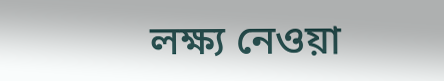লক্ষ্য নেওয়া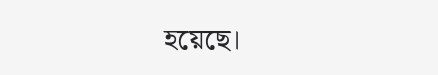হয়েছে।